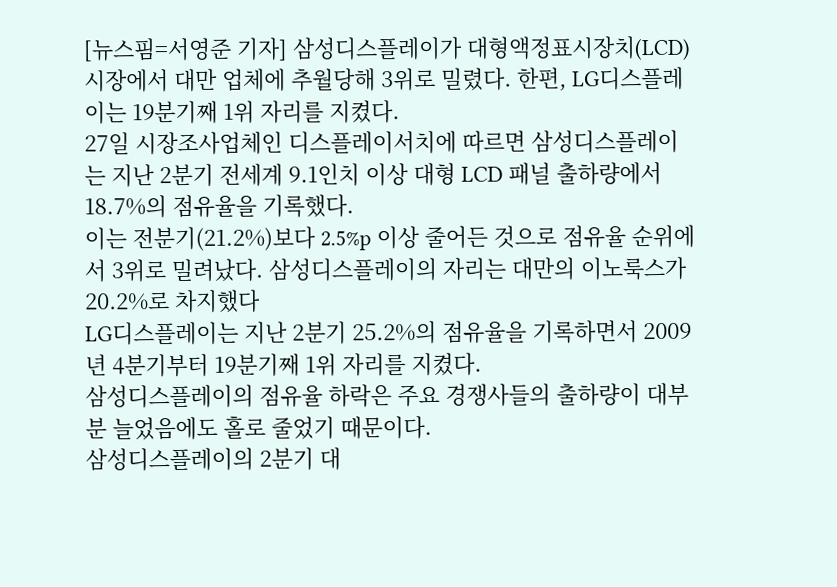[뉴스핌=서영준 기자] 삼성디스플레이가 대형액정표시장치(LCD) 시장에서 대만 업체에 추월당해 3위로 밀렸다. 한편, LG디스플레이는 19분기째 1위 자리를 지켰다.
27일 시장조사업체인 디스플레이서치에 따르면 삼성디스플레이는 지난 2분기 전세계 9.1인치 이상 대형 LCD 패널 출하량에서 18.7%의 점유율을 기록했다.
이는 전분기(21.2%)보다 2.5%p 이상 줄어든 것으로 점유율 순위에서 3위로 밀려났다. 삼성디스플레이의 자리는 대만의 이노룩스가 20.2%로 차지했다
LG디스플레이는 지난 2분기 25.2%의 점유율을 기록하면서 2009년 4분기부터 19분기째 1위 자리를 지켰다.
삼성디스플레이의 점유율 하락은 주요 경쟁사들의 출하량이 대부분 늘었음에도 홀로 줄었기 때문이다.
삼성디스플레이의 2분기 대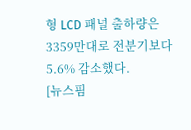형 LCD 패널 출하량은 3359만대로 전분기보다 5.6% 감소했다.
[뉴스핌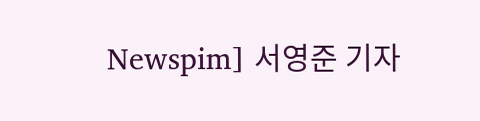Newspim] 서영준 기자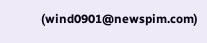(wind0901@newspim.com)